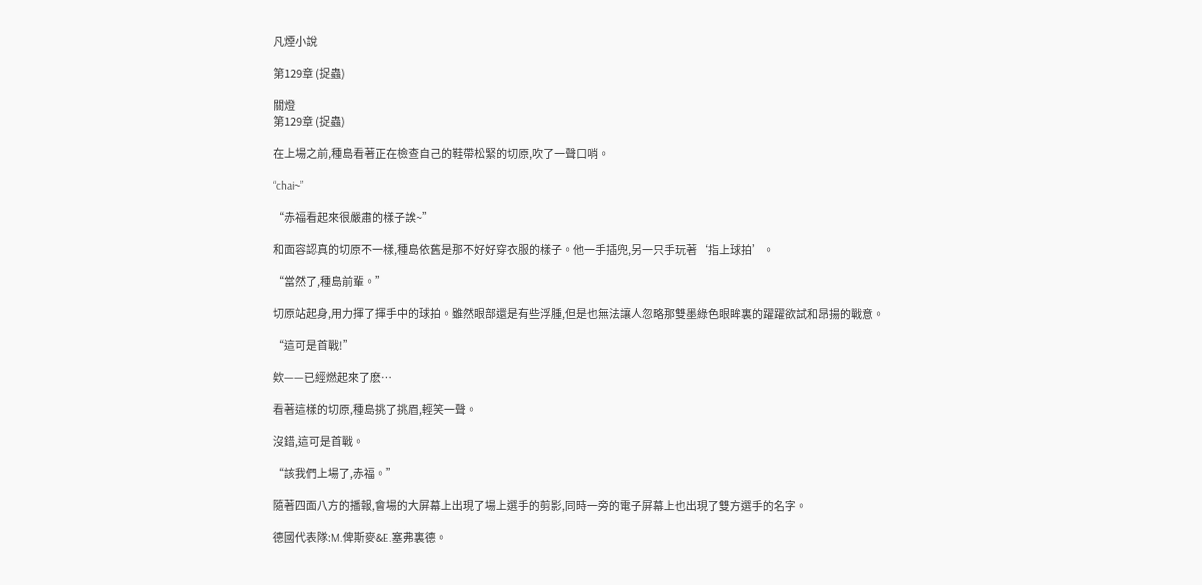凡煙小說

第129章 (捉蟲)

關燈
第129章 (捉蟲)

在上場之前,種島看著正在檢查自己的鞋帶松緊的切原,吹了一聲口哨。

“chai~”

“赤福看起來很嚴肅的樣子誒~”

和面容認真的切原不一樣,種島依舊是那不好好穿衣服的樣子。他一手插兜,另一只手玩著‘指上球拍’。

“當然了,種島前輩。”

切原站起身,用力揮了揮手中的球拍。雖然眼部還是有些浮腫,但是也無法讓人忽略那雙墨綠色眼眸裏的躍躍欲試和昂揚的戰意。

“這可是首戰!”

欸——已經燃起來了麽…

看著這樣的切原,種島挑了挑眉,輕笑一聲。

沒錯,這可是首戰。

“該我們上場了,赤福。”

隨著四面八方的播報,會場的大屏幕上出現了場上選手的剪影,同時一旁的電子屏幕上也出現了雙方選手的名字。

德國代表隊:M.俾斯麥&E.塞弗裏德。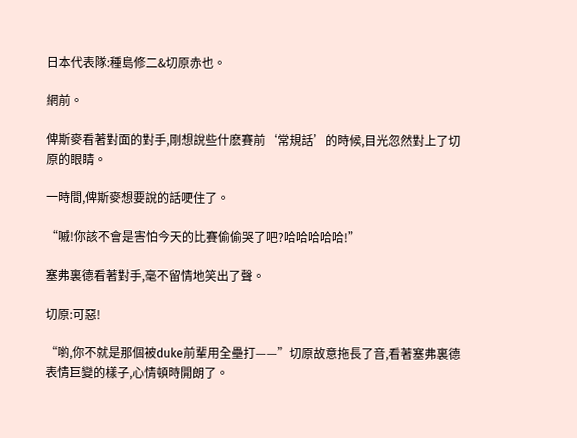日本代表隊:種島修二&切原赤也。

網前。

俾斯麥看著對面的對手,剛想說些什麽賽前‘常規話’的時候,目光忽然對上了切原的眼睛。

一時間,俾斯麥想要說的話哽住了。

“嘁!你該不會是害怕今天的比賽偷偷哭了吧?哈哈哈哈哈!”

塞弗裏德看著對手,毫不留情地笑出了聲。

切原:可惡!

“喲,你不就是那個被duke前輩用全壘打——”切原故意拖長了音,看著塞弗裏德表情巨變的樣子,心情頓時開朗了。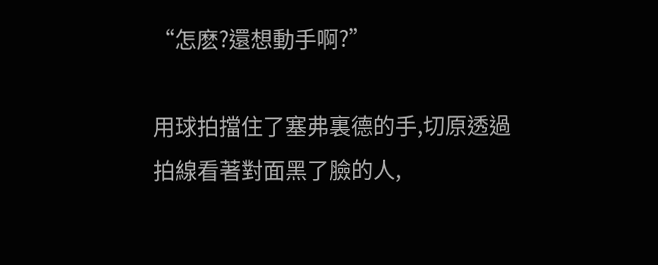“怎麽?還想動手啊?”

用球拍擋住了塞弗裏德的手,切原透過拍線看著對面黑了臉的人,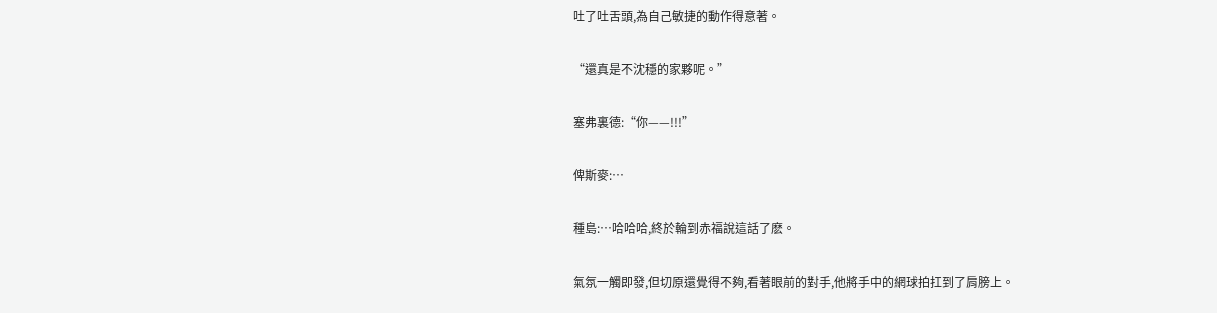吐了吐舌頭,為自己敏捷的動作得意著。

“還真是不沈穩的家夥呢。”

塞弗裏德:“你——!!!”

俾斯麥:…

種島:…哈哈哈,終於輪到赤福說這話了麽。

氣氛一觸即發,但切原還覺得不夠,看著眼前的對手,他將手中的網球拍扛到了肩膀上。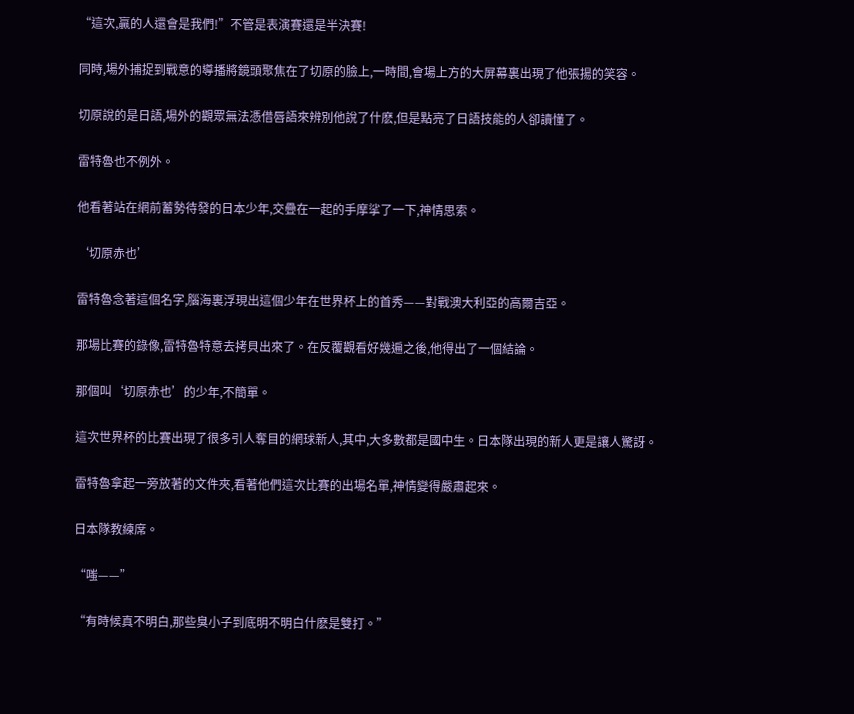“這次,贏的人還會是我們!”不管是表演賽還是半決賽!

同時,場外捕捉到戰意的導播將鏡頭聚焦在了切原的臉上,一時間,會場上方的大屏幕裏出現了他張揚的笑容。

切原說的是日語,場外的觀眾無法憑借唇語來辨別他說了什麽,但是點亮了日語技能的人卻讀懂了。

雷特魯也不例外。

他看著站在網前蓄勢待發的日本少年,交疊在一起的手摩挲了一下,神情思索。

‘切原赤也’

雷特魯念著這個名字,腦海裏浮現出這個少年在世界杯上的首秀——對戰澳大利亞的高爾吉亞。

那場比賽的錄像,雷特魯特意去拷貝出來了。在反覆觀看好幾遍之後,他得出了一個結論。

那個叫‘切原赤也’的少年,不簡單。

這次世界杯的比賽出現了很多引人奪目的網球新人,其中,大多數都是國中生。日本隊出現的新人更是讓人驚訝。

雷特魯拿起一旁放著的文件夾,看著他們這次比賽的出場名單,神情變得嚴肅起來。

日本隊教練席。

“嗤——”

“有時候真不明白,那些臭小子到底明不明白什麽是雙打。”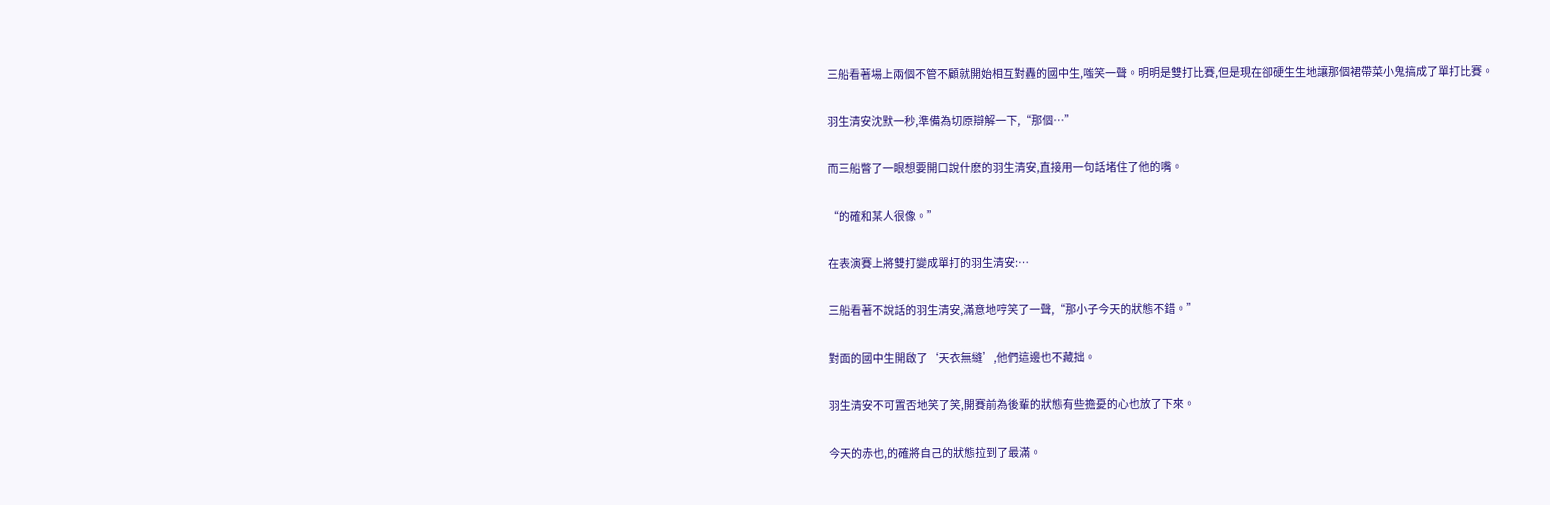三船看著場上兩個不管不顧就開始相互對轟的國中生,嗤笑一聲。明明是雙打比賽,但是現在卻硬生生地讓那個裙帶菜小鬼搞成了單打比賽。

羽生清安沈默一秒,準備為切原辯解一下,“那個…”

而三船瞥了一眼想要開口說什麽的羽生清安,直接用一句話堵住了他的嘴。

“的確和某人很像。”

在表演賽上將雙打變成單打的羽生清安:…

三船看著不說話的羽生清安,滿意地哼笑了一聲,“那小子今天的狀態不錯。”

對面的國中生開啟了‘天衣無縫’,他們這邊也不藏拙。

羽生清安不可置否地笑了笑,開賽前為後輩的狀態有些擔憂的心也放了下來。

今天的赤也,的確將自己的狀態拉到了最滿。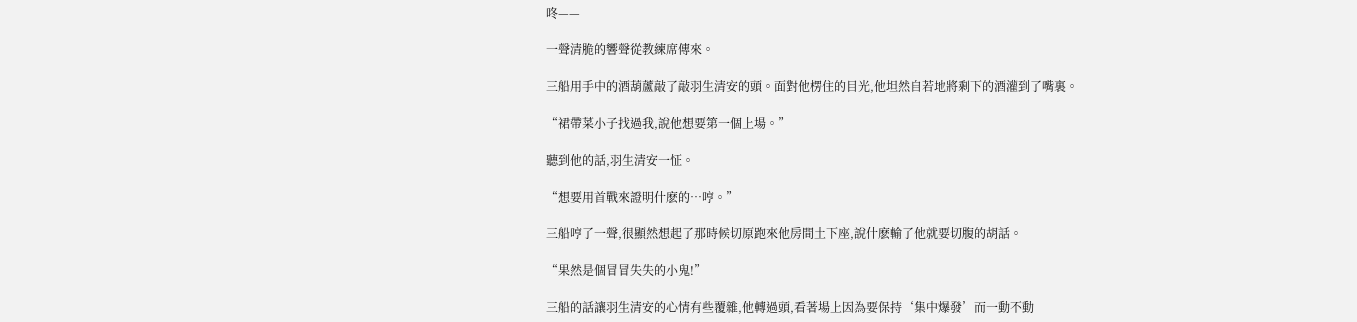咚——

一聲清脆的響聲從教練席傳來。

三船用手中的酒葫蘆敲了敲羽生清安的頭。面對他楞住的目光,他坦然自若地將剩下的酒灌到了嘴裏。

“裙帶菜小子找過我,說他想要第一個上場。”

聽到他的話,羽生清安一怔。

“想要用首戰來證明什麽的…哼。”

三船哼了一聲,很顯然想起了那時候切原跑來他房間土下座,說什麽輸了他就要切腹的胡話。

“果然是個冒冒失失的小鬼!”

三船的話讓羽生清安的心情有些覆雜,他轉過頭,看著場上因為要保持‘集中爆發’而一動不動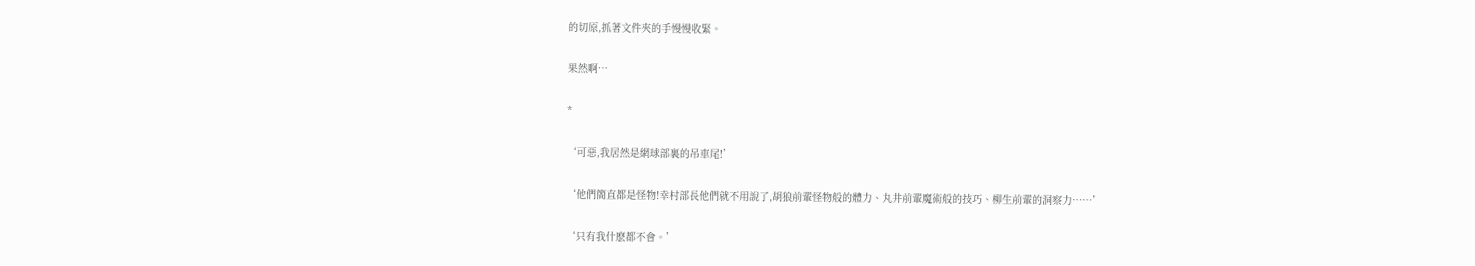的切原,抓著文件夾的手慢慢收緊。

果然啊…

*

‘可惡,我居然是網球部裏的吊車尾!’

‘他們簡直都是怪物!幸村部長他們就不用說了,胡狼前輩怪物般的體力、丸井前輩魔術般的技巧、柳生前輩的洞察力……’

‘只有我什麽都不會。’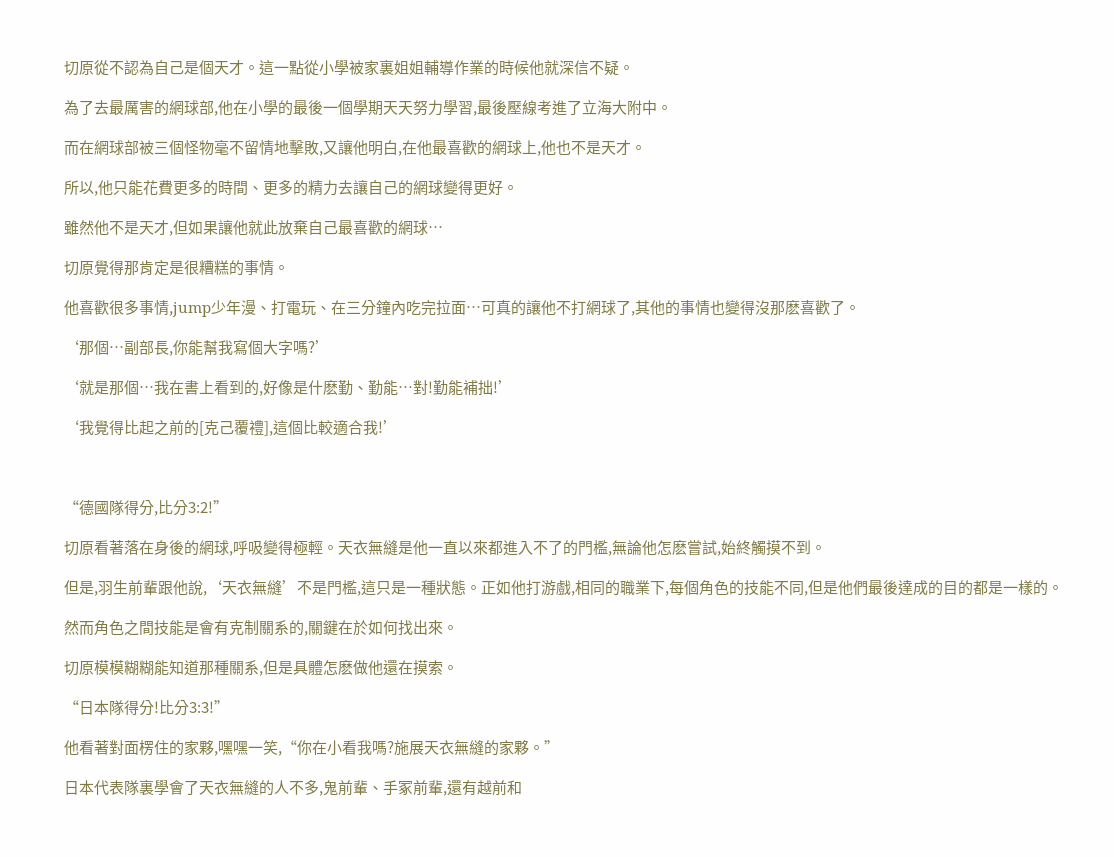切原從不認為自己是個天才。這一點從小學被家裏姐姐輔導作業的時候他就深信不疑。

為了去最厲害的網球部,他在小學的最後一個學期天天努力學習,最後壓線考進了立海大附中。

而在網球部被三個怪物毫不留情地擊敗,又讓他明白,在他最喜歡的網球上,他也不是天才。

所以,他只能花費更多的時間、更多的精力去讓自己的網球變得更好。

雖然他不是天才,但如果讓他就此放棄自己最喜歡的網球…

切原覺得那肯定是很糟糕的事情。

他喜歡很多事情,jump少年漫、打電玩、在三分鐘內吃完拉面…可真的讓他不打網球了,其他的事情也變得沒那麽喜歡了。

‘那個…副部長,你能幫我寫個大字嗎?’

‘就是那個…我在書上看到的,好像是什麽勤、勤能…對!勤能補拙!’

‘我覺得比起之前的[克己覆禮],這個比較適合我!’



“德國隊得分,比分3:2!”

切原看著落在身後的網球,呼吸變得極輕。天衣無縫是他一直以來都進入不了的門檻,無論他怎麽嘗試,始終觸摸不到。

但是,羽生前輩跟他說,‘天衣無縫’不是門檻,這只是一種狀態。正如他打游戲,相同的職業下,每個角色的技能不同,但是他們最後達成的目的都是一樣的。

然而角色之間技能是會有克制關系的,關鍵在於如何找出來。

切原模模糊糊能知道那種關系,但是具體怎麽做他還在摸索。

“日本隊得分!比分3:3!”

他看著對面楞住的家夥,嘿嘿一笑,“你在小看我嗎?施展天衣無縫的家夥。”

日本代表隊裏學會了天衣無縫的人不多,鬼前輩、手冢前輩,還有越前和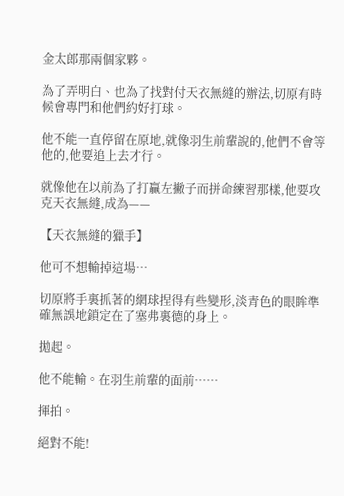金太郎那兩個家夥。

為了弄明白、也為了找對付天衣無縫的辦法,切原有時候會專門和他們約好打球。

他不能一直停留在原地,就像羽生前輩說的,他們不會等他的,他要追上去才行。

就像他在以前為了打贏左撇子而拼命練習那樣,他要攻克天衣無縫,成為——

【天衣無縫的獵手】

他可不想輸掉這場…

切原將手裏抓著的網球捏得有些變形,淡青色的眼眸準確無誤地鎖定在了塞弗裏德的身上。

拋起。

他不能輸。在羽生前輩的面前……

揮拍。

絕對不能!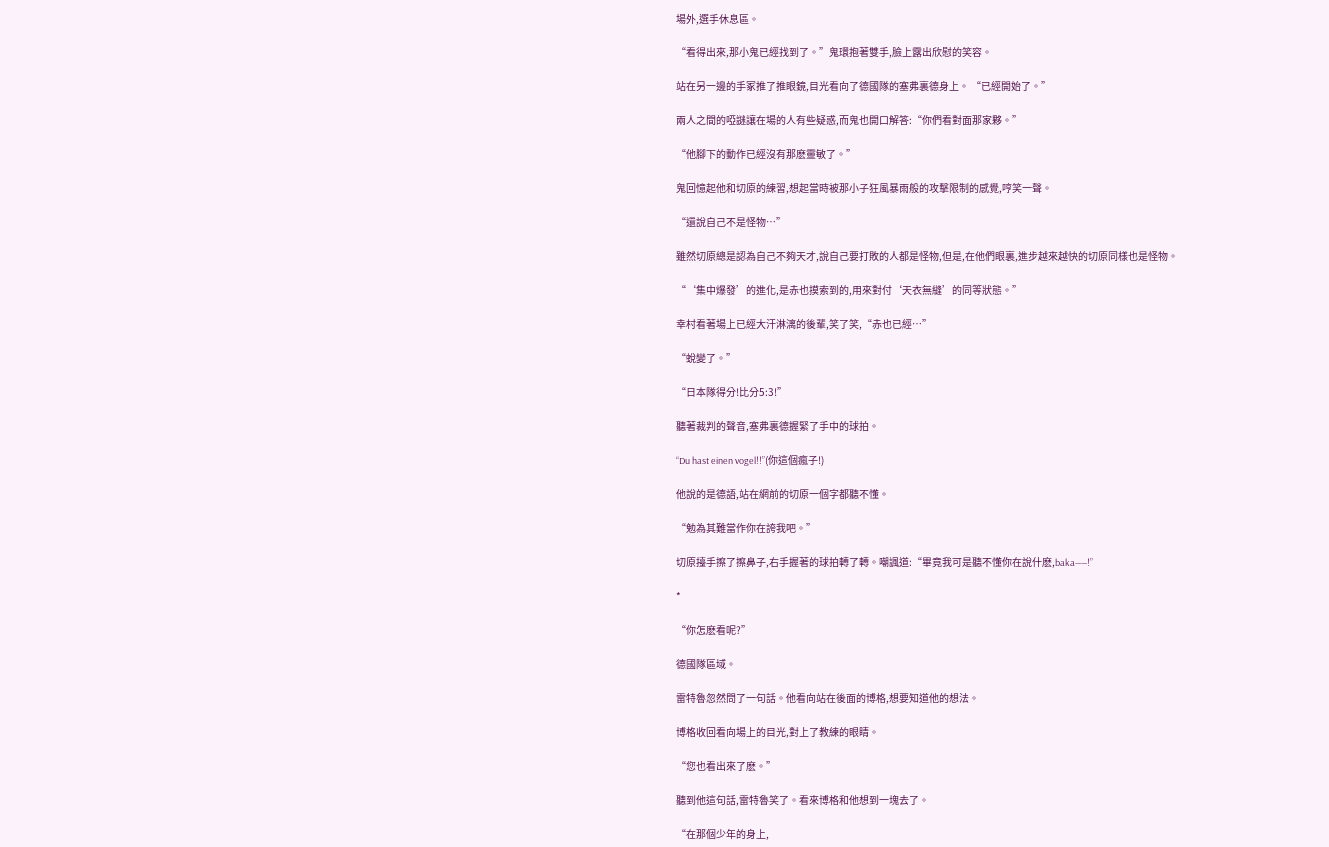場外,選手休息區。

“看得出來,那小鬼已經找到了。”鬼環抱著雙手,臉上露出欣慰的笑容。

站在另一邊的手冢推了推眼鏡,目光看向了德國隊的塞弗裏德身上。 “已經開始了。”

兩人之間的啞謎讓在場的人有些疑惑,而鬼也開口解答:“你們看對面那家夥。”

“他腳下的動作已經沒有那麽靈敏了。”

鬼回憶起他和切原的練習,想起當時被那小子狂風暴雨般的攻擊限制的感覺,哼笑一聲。

“還說自己不是怪物…”

雖然切原總是認為自己不夠天才,說自己要打敗的人都是怪物,但是,在他們眼裏,進步越來越快的切原同樣也是怪物。

“‘集中爆發’的進化,是赤也摸索到的,用來對付‘天衣無縫’的同等狀態。”

幸村看著場上已經大汗淋漓的後輩,笑了笑,“赤也已經…”

“蛻變了。”

“日本隊得分!比分5:3!”

聽著裁判的聲音,塞弗裏德握緊了手中的球拍。

“Du hast einen vogel!!”(你這個瘋子!)

他說的是德語,站在網前的切原一個字都聽不懂。

“勉為其難當作你在誇我吧。”

切原擡手擦了擦鼻子,右手握著的球拍轉了轉。嘲諷道:“畢竟我可是聽不懂你在說什麽,baka——!”

*

“你怎麽看呢?”

德國隊區域。

雷特魯忽然問了一句話。他看向站在後面的博格,想要知道他的想法。

博格收回看向場上的目光,對上了教練的眼睛。

“您也看出來了麽。”

聽到他這句話,雷特魯笑了。看來博格和他想到一塊去了。

“在那個少年的身上,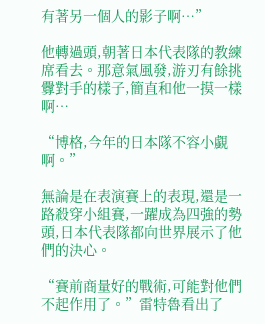有著另一個人的影子啊…”

他轉過頭,朝著日本代表隊的教練席看去。那意氣風發,游刃有餘挑釁對手的樣子,簡直和他一摸一樣啊…

“博格,今年的日本隊不容小覷啊。”

無論是在表演賽上的表現,還是一路殺穿小組賽,一躍成為四強的勢頭,日本代表隊都向世界展示了他們的決心。

“賽前商量好的戰術,可能對他們不起作用了。”雷特魯看出了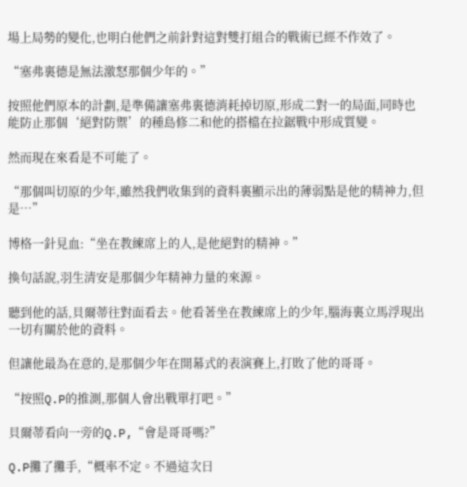場上局勢的變化,也明白他們之前針對這對雙打組合的戰術已經不作效了。

“塞弗裏德是無法激怒那個少年的。”

按照他們原本的計劃,是準備讓塞弗裏德消耗掉切原,形成二對一的局面,同時也能防止那個‘絕對防禦’的種島修二和他的搭檔在拉鋸戰中形成質變。

然而現在來看是不可能了。

“那個叫切原的少年,雖然我們收集到的資料裏顯示出的薄弱點是他的精神力,但是…”

博格一針見血:“坐在教練席上的人,是他絕對的精神。”

換句話說,羽生清安是那個少年精神力量的來源。

聽到他的話,貝爾蒂往對面看去。他看著坐在教練席上的少年,腦海裏立馬浮現出一切有關於他的資料。

但讓他最為在意的,是那個少年在開幕式的表演賽上,打敗了他的哥哥。

“按照Q.P的推測,那個人會出戰單打吧。”

貝爾蒂看向一旁的Q.P,“會是哥哥嗎?”

Q.P攤了攤手,“概率不定。不過這次日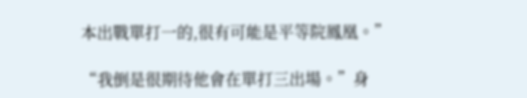本出戰單打一的,很有可能是平等院鳳凰。”

“我倒是很期待他會在單打三出場。”身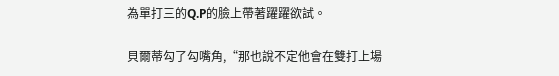為單打三的Q.P的臉上帶著躍躍欲試。

貝爾蒂勾了勾嘴角,“那也說不定他會在雙打上場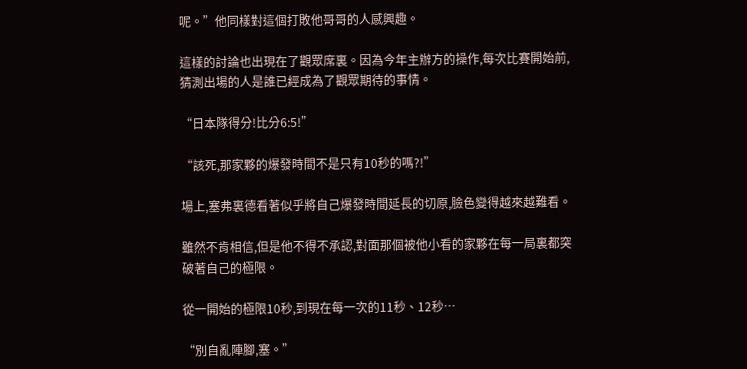呢。”他同樣對這個打敗他哥哥的人感興趣。

這樣的討論也出現在了觀眾席裏。因為今年主辦方的操作,每次比賽開始前,猜測出場的人是誰已經成為了觀眾期待的事情。

“日本隊得分!比分6:5!”

“該死,那家夥的爆發時間不是只有10秒的嗎?!”

場上,塞弗裏德看著似乎將自己爆發時間延長的切原,臉色變得越來越難看。

雖然不肯相信,但是他不得不承認,對面那個被他小看的家夥在每一局裏都突破著自己的極限。

從一開始的極限10秒,到現在每一次的11秒、12秒…

“別自亂陣腳,塞。”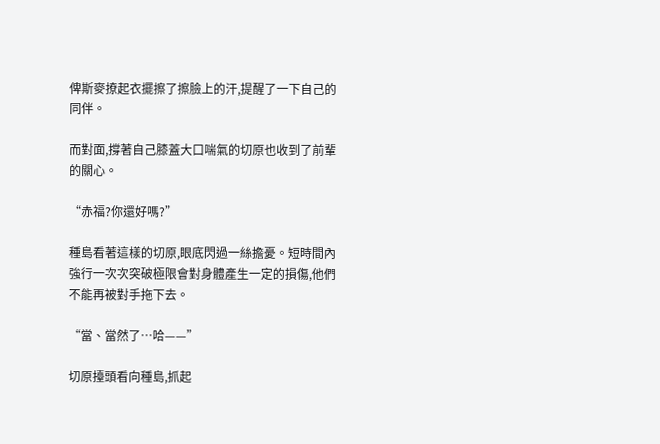俾斯麥撩起衣擺擦了擦臉上的汗,提醒了一下自己的同伴。

而對面,撐著自己膝蓋大口喘氣的切原也收到了前輩的關心。

“赤福?你還好嗎?”

種島看著這樣的切原,眼底閃過一絲擔憂。短時間內強行一次次突破極限會對身體產生一定的損傷,他們不能再被對手拖下去。

“當、當然了…哈——”

切原擡頭看向種島,抓起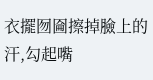衣擺囫圇擦掉臉上的汗,勾起嘴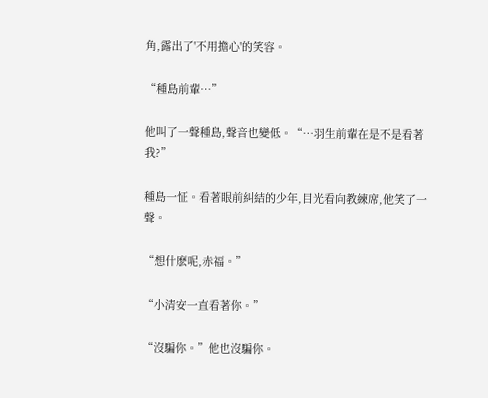角,露出了'不用擔心'的笑容。

“種島前輩…”

他叫了一聲種島,聲音也變低。“…羽生前輩在是不是看著我?”

種島一怔。看著眼前糾結的少年,目光看向教練席,他笑了一聲。

“想什麽呢,赤福。”

“小清安一直看著你。”

“沒騙你。”他也沒騙你。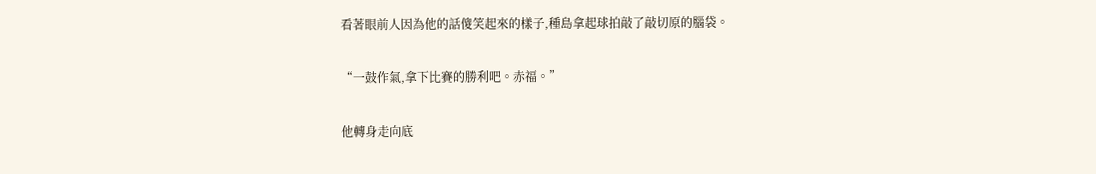看著眼前人因為他的話傻笑起來的樣子,種島拿起球拍敲了敲切原的腦袋。

“一鼓作氣,拿下比賽的勝利吧。赤福。”

他轉身走向底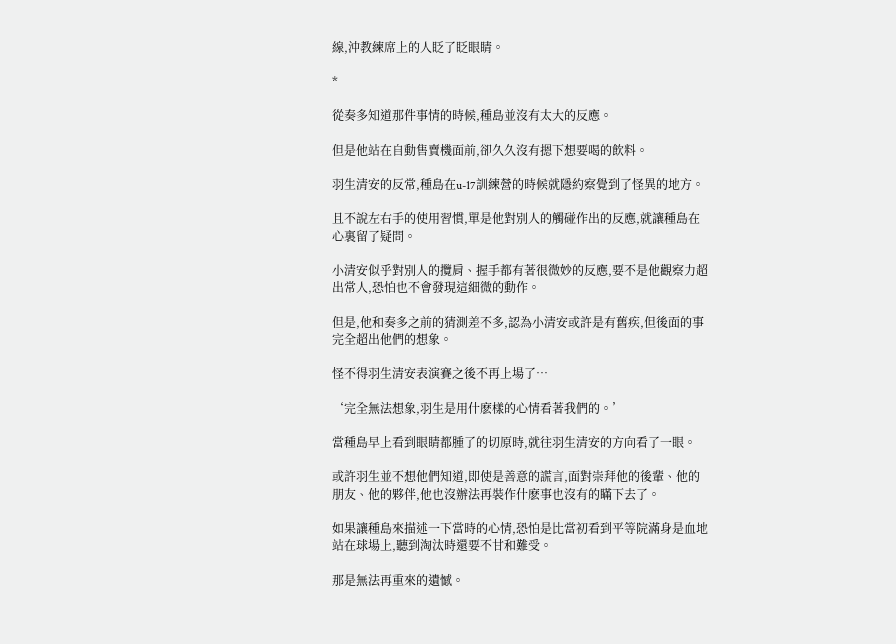線,沖教練席上的人眨了眨眼睛。

*

從奏多知道那件事情的時候,種島並沒有太大的反應。

但是他站在自動售賣機面前,卻久久沒有摁下想要喝的飲料。

羽生清安的反常,種島在u-17訓練營的時候就隱約察覺到了怪異的地方。

且不說左右手的使用習慣,單是他對別人的觸碰作出的反應,就讓種島在心裏留了疑問。

小清安似乎對別人的攬肩、握手都有著很微妙的反應,要不是他觀察力超出常人,恐怕也不會發現這細微的動作。

但是,他和奏多之前的猜測差不多,認為小清安或許是有舊疾,但後面的事完全超出他們的想象。

怪不得羽生清安表演賽之後不再上場了…

‘完全無法想象,羽生是用什麽樣的心情看著我們的。’

當種島早上看到眼睛都腫了的切原時,就往羽生清安的方向看了一眼。

或許羽生並不想他們知道,即使是善意的謊言,面對崇拜他的後輩、他的朋友、他的夥伴,他也沒辦法再裝作什麽事也沒有的瞞下去了。

如果讓種島來描述一下當時的心情,恐怕是比當初看到平等院滿身是血地站在球場上,聽到淘汰時還要不甘和難受。

那是無法再重來的遺憾。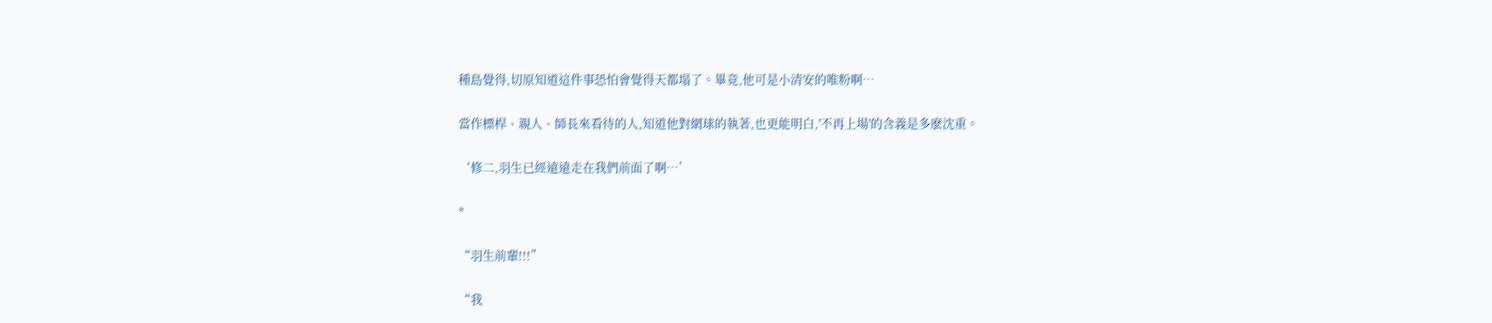種島覺得,切原知道這件事恐怕會覺得天都塌了。畢竟,他可是小清安的唯粉啊…

當作標桿、親人、師長來看待的人,知道他對網球的執著,也更能明白,'不再上場'的含義是多麽沈重。

‘修二,羽生已經遠遠走在我們前面了啊…’

*

“羽生前輩!!!”

“我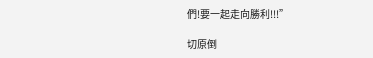們!要一起走向勝利!!!”

切原倒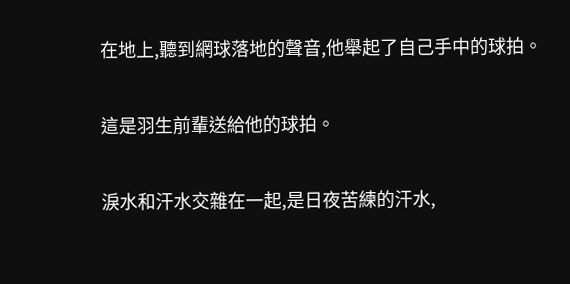在地上,聽到網球落地的聲音,他舉起了自己手中的球拍。

這是羽生前輩送給他的球拍。

淚水和汗水交雜在一起,是日夜苦練的汗水,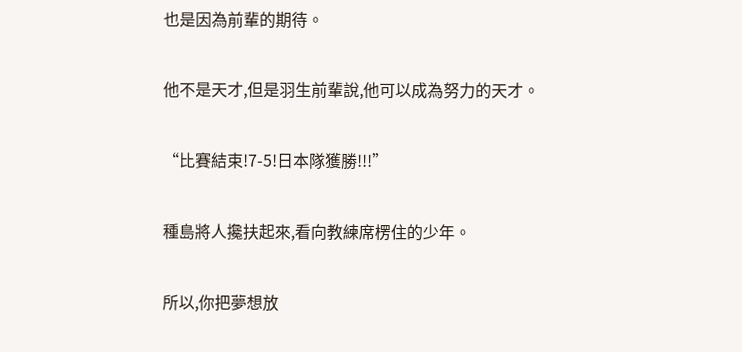也是因為前輩的期待。

他不是天才,但是羽生前輩說,他可以成為努力的天才。

“比賽結束!7-5!日本隊獲勝!!!”

種島將人攙扶起來,看向教練席楞住的少年。

所以,你把夢想放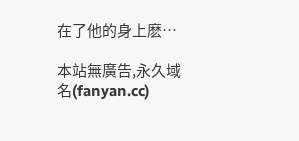在了他的身上麽…

本站無廣告,永久域名(fanyan.cc)